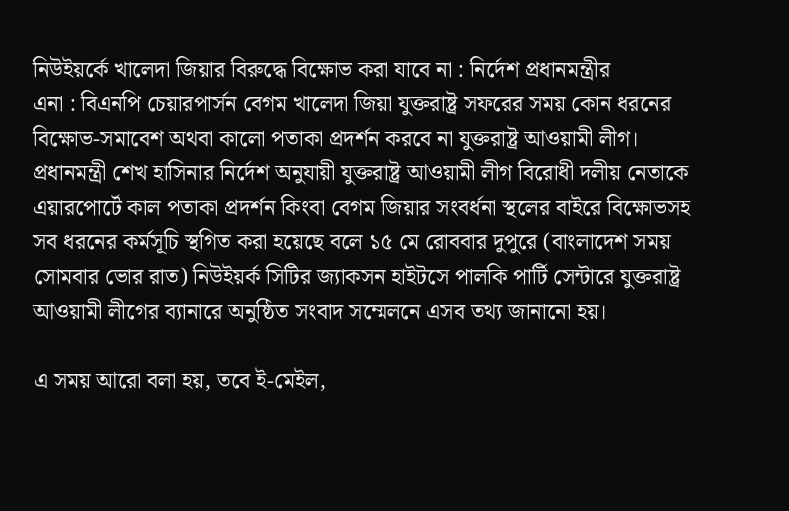নিউইয়র্কে খালেদা জিয়ার বিরুদ্ধে বিক্ষোভ করা যাবে না : নির্দেশ প্রধানমন্ত্রীর
এনা : বিএনপি চেয়ারপার্সন বেগম খালেদা জিয়া যুক্তরাষ্ট্র সফরের সময় কোন ধরনের বিক্ষোভ-সমাবেশ অথবা কালো পতাকা প্রদর্শন করবে না যুক্তরাষ্ট্র আওয়ামী লীগ। প্রধানমন্ত্রী শেখ হাসিনার নির্দেশ অনুযায়ী যুক্তরাষ্ট্র আওয়ামী লীগ বিরোধী দলীয় নেতাকে এয়ারপোর্টে কাল পতাকা প্রদর্শন কিংবা বেগম জিয়ার সংবর্ধনা স্থলের বাইরে বিক্ষোভসহ সব ধরনের কর্মসূচি স্থগিত করা হয়েছে বলে ১৫ মে রোববার দুপুরে (বাংলাদেশ সময় সোমবার ভোর রাত) নিউইয়র্ক সিটির জ্যাকসন হাইটসে পালকি পার্টি সেন্টারে যুক্তরাষ্ট্র আওয়ামী লীগের ব্যানারে অনুষ্ঠিত সংবাদ সম্মেলনে এসব তথ্য জানানো হয়।

এ সময় আরো বলা হয়, তবে ই-মেইল,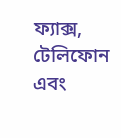ফ্যাক্স, টেলিফোন এবং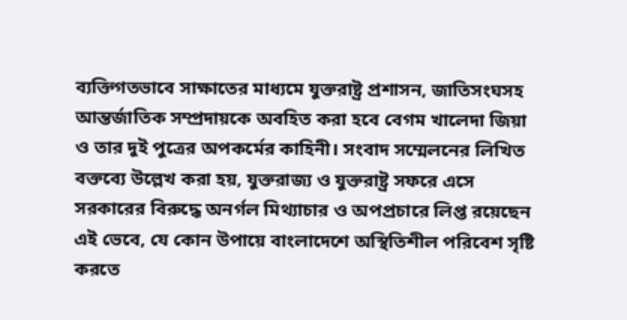ব্যক্তিগতভাবে সাক্ষাতের মাধ্যমে যুক্তরাষ্ট্র প্রশাসন, জাতিসংঘসহ আন্তর্জাতিক সম্প্রদায়কে অবহিত করা হবে বেগম খালেদা জিয়া ও তার দুই পুত্রের অপকর্মের কাহিনী। সংবাদ সম্মেলনের লিখিত বক্তব্যে উল্লেখ করা হয়, যুক্তরাজ্য ও যুক্তরাষ্ট্র সফরে এসে সরকারের বিরুদ্ধে অনর্গল মিথ্যাচার ও অপপ্রচারে লিপ্ত রয়েছেন এই ভেবে, যে কোন উপায়ে বাংলাদেশে অস্থিতিশীল পরিবেশ সৃষ্টি করতে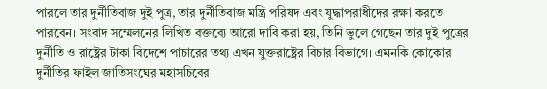পারলে তার দুর্নীতিবাজ দুই পুত্র, তার দুর্নীতিবাজ মন্ত্রি পরিষদ এবং যুদ্ধাপরাধীদের রক্ষা করতে পারবেন। সংবাদ সম্মেলনের লিখিত বক্তব্যে আরো দাবি করা হয়, তিনি ভুলে গেছেন তার দুই পুত্রের দুর্নীতি ও রাষ্ট্রের টাকা বিদেশে পাচারের তথ্য এখন যুক্তরাষ্ট্রের বিচার বিভাগে। এমনকি কোকোর দুর্নীতির ফাইল জাতিসংঘের মহাসচিবের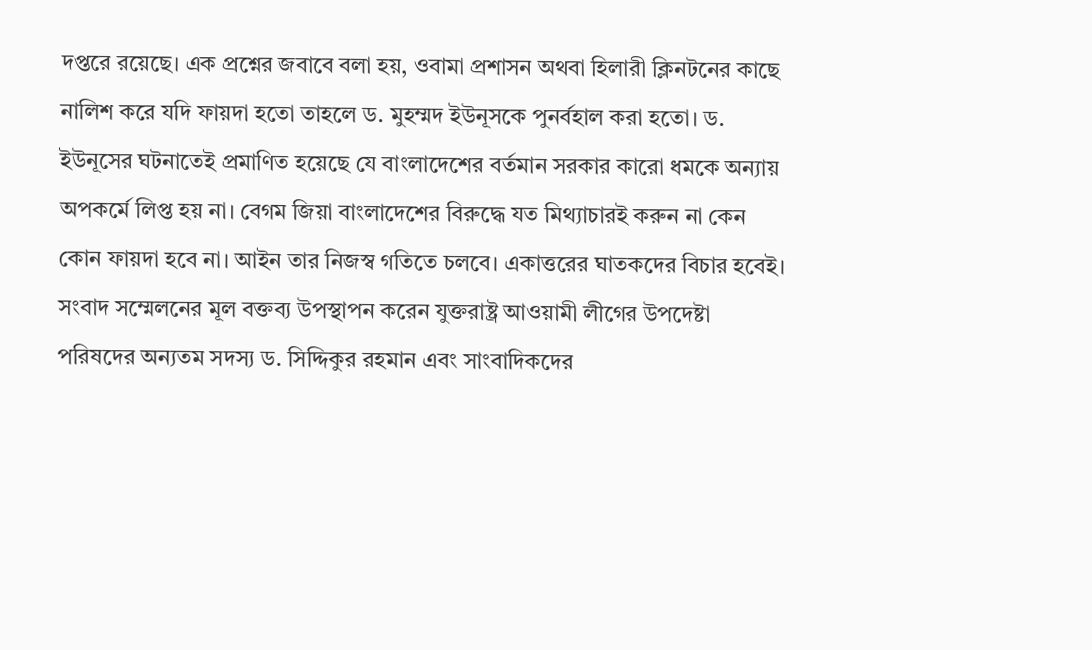দপ্তরে রয়েছে। এক প্রশ্নের জবাবে বলা হয়, ওবামা প্রশাসন অথবা হিলারী ক্লিনটনের কাছে নালিশ করে যদি ফায়দা হতো তাহলে ড. মুহম্মদ ইউনূসকে পুনর্বহাল করা হতো। ড. ইউনূসের ঘটনাতেই প্রমাণিত হয়েছে যে বাংলাদেশের বর্তমান সরকার কারো ধমকে অন্যায় অপকর্মে লিপ্ত হয় না। বেগম জিয়া বাংলাদেশের বিরুদ্ধে যত মিথ্যাচারই করুন না কেন কোন ফায়দা হবে না। আইন তার নিজস্ব গতিতে চলবে। একাত্তরের ঘাতকদের বিচার হবেই। সংবাদ সম্মেলনের মূল বক্তব্য উপস্থাপন করেন যুক্তরাষ্ট্র আওয়ামী লীগের উপদেষ্টা পরিষদের অন্যতম সদস্য ড. সিদ্দিকুর রহমান এবং সাংবাদিকদের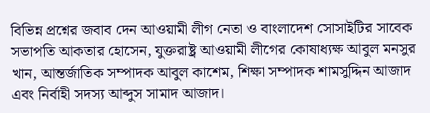বিভিন্ন প্রশ্নের জবাব দেন আওয়ামী লীগ নেতা ও বাংলাদেশ সোসাইটির সাবেক সভাপতি আকতার হোসেন, যুক্তরাষ্ট্র আওয়ামী লীগের কোষাধ্যক্ষ আবুল মনসুর খান, আন্তর্জাতিক সম্পাদক আবুল কাশেম, শিক্ষা সম্পাদক শামসুদ্দিন আজাদ এবং নির্বাহী সদস্য আব্দুস সামাদ আজাদ।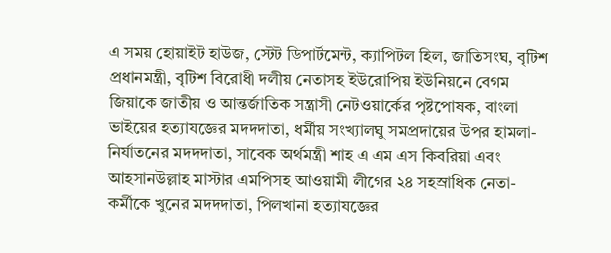এ সময় হোয়াইট হাউজ, স্টেট ডিপার্টমেন্ট, ক্যাপিটল হিল, জাতিসংঘ, বৃটিশ প্রধানমন্ত্রী, বৃটিশ বিরোধী দলীয় নেতাসহ ইউরোপিয় ইউনিয়নে বেগম জিয়াকে জাতীয় ও আন্তর্জাতিক সন্ত্রাসী নেটওয়ার্কের পৃষ্টপোষক, বাংলা ভাইয়ের হত্যাযজ্ঞের মদদদাতা, ধর্মীয় সংখ্যালঘু সমপ্রদায়ের উপর হামলা-নির্যাতনের মদদদাতা, সাবেক অর্থমন্ত্রী শাহ এ এম এস কিবরিয়া এবং আহসানউল্লাহ মাস্টার এমপিসহ আওয়ামী লীগের ২৪ সহস্রাধিক নেতা-কর্মীকে খুনের মদদদাতা, পিলখানা হত্যাযজ্ঞের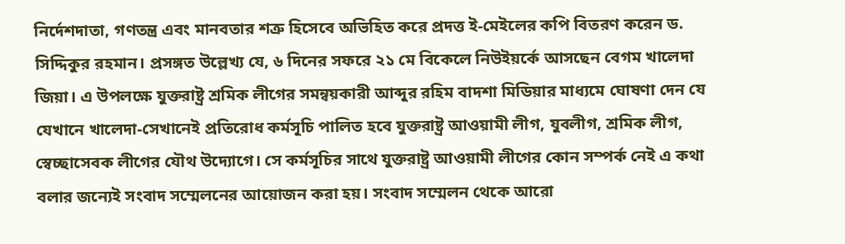নির্দেশদাতা, গণতন্ত্র এবং মানবতার শত্রু হিসেবে অভিহিত করে প্রদত্ত ই-মেইলের কপি বিতরণ করেন ড. সিদ্দিকুর রহমান। প্রসঙ্গত উল্লেখ্য যে, ৬ দিনের সফরে ২১ মে বিকেলে নিউইয়র্কে আসছেন বেগম খালেদা জিয়া। এ উপলক্ষে যুক্তরাষ্ট্র শ্রমিক লীগের সমন্বয়কারী আব্দুর রহিম বাদশা মিডিয়ার মাধ্যমে ঘোষণা দেন যে যেখানে খালেদা-সেখানেই প্রতিরোধ কর্মসূচি পালিত হবে যুক্তরাষ্ট্র আওয়ামী লীগ, যুবলীগ, শ্রমিক লীগ, স্বেচ্ছাসেবক লীগের যৌথ উদ্যোগে। সে কর্মসূচির সাথে যুক্তরাষ্ট্র আওয়ামী লীগের কোন সম্পর্ক নেই এ কথা বলার জন্যেই সংবাদ সম্মেলনের আয়োজন করা হয়। সংবাদ সম্মেলন থেকে আরো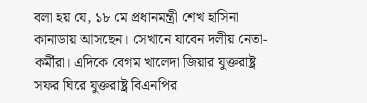বলা হয় যে, ১৮ মে প্রধানমন্ত্রী শেখ হাসিনা কানাডায় আসছেন। সেখানে যাবেন দলীয় নেতা-কর্মীরা। এদিকে বেগম খালেদা জিয়ার যুক্তরাষ্ট্র সফর ঘিরে যুক্তরাষ্ট্র বিএনপির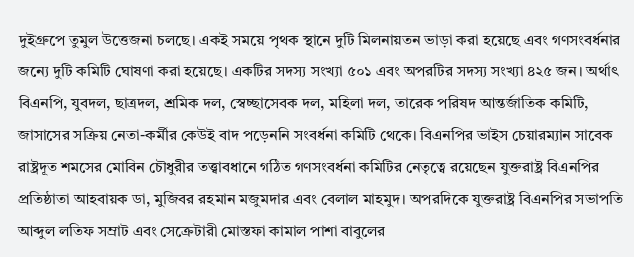দুইগ্রুপে তুমুল উত্তেজনা চলছে। একই সময়ে পৃথক স্থানে দুটি মিলনায়তন ভাড়া করা হয়েছে এবং গণসংবর্ধনার জন্যে দুটি কমিটি ঘোষণা করা হয়েছে। একটির সদস্য সংখ্যা ৫০১ এবং অপরটির সদস্য সংখ্যা ৪২৫ জন। অর্থাৎ বিএনপি, যুবদল, ছাত্রদল, শ্রমিক দল, স্বেচ্ছাসেবক দল, মহিলা দল, তারেক পরিষদ আন্তর্জাতিক কমিটি, জাসাসের সক্রিয় নেতা-কর্মীর কেউই বাদ পড়েননি সংবর্ধনা কমিটি থেকে। বিএনপির ভাইস চেয়ারম্যান সাবেক রাষ্ট্রদূত শমসের মোবিন চৌধুরীর তত্ত্বাবধানে গঠিত গণসংবর্ধনা কমিটির নেতৃত্বে রয়েছেন যুক্তরাষ্ট্র বিএনপির প্রতিষ্ঠাতা আহবায়ক ডা, মুজিবর রহমান মজুমদার এবং বেলাল মাহমুদ। অপরদিকে যুক্তরাষ্ট্র বিএনপির সভাপতি আব্দুল লতিফ সম্রাট এবং সেক্রেটারী মোস্তফা কামাল পাশা বাবুলের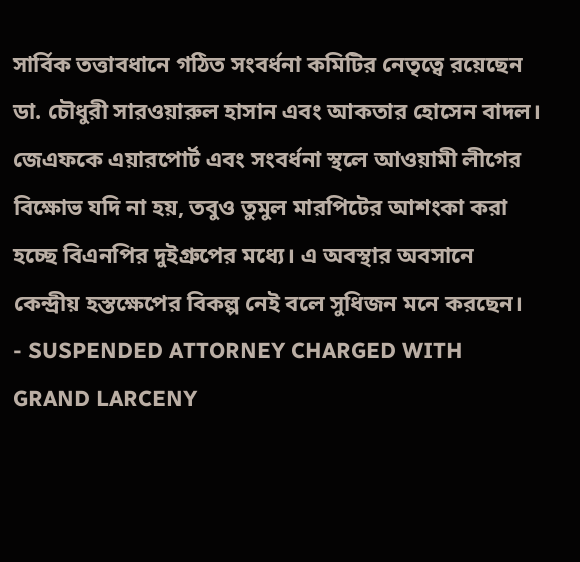সার্বিক তত্তাবধানে গঠিত সংবর্ধনা কমিটির নেতৃত্বে রয়েছেন ডা. চৌধুরী সারওয়ারুল হাসান এবং আকতার হোসেন বাদল। জেএফকে এয়ারপোর্ট এবং সংবর্ধনা স্থলে আওয়ামী লীগের বিক্ষোভ যদি না হয়, তবুও তুমুল মারপিটের আশংকা করা হচ্ছে বিএনপির দুইগ্রুপের মধ্যে। এ অবস্থার অবসানে কেন্দ্রীয় হস্তক্ষেপের বিকল্প নেই বলে সুধিজন মনে করছেন।
- SUSPENDED ATTORNEY CHARGED WITH GRAND LARCENY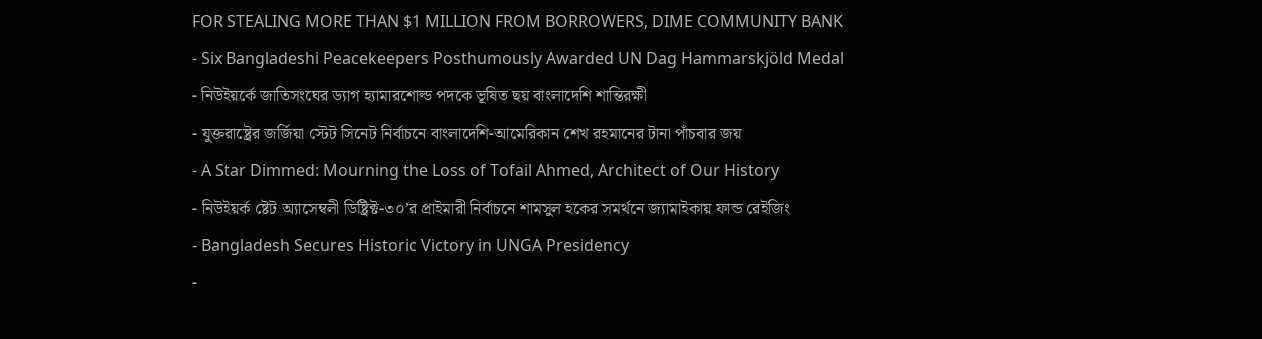FOR STEALING MORE THAN $1 MILLION FROM BORROWERS, DIME COMMUNITY BANK
- Six Bangladeshi Peacekeepers Posthumously Awarded UN Dag Hammarskjöld Medal
- নিউইয়র্কে জাতিসংঘের ড্যাগ হ্যামারশোল্ড পদকে ভূষিত ছয় বাংলাদেশি শান্তিরক্ষী
- যুক্তরাষ্ট্রের জর্জিয়া স্টেট সিনেট নির্বাচনে বাংলাদেশি-আমেরিকান শেখ রহমানের টানা পাঁচবার জয়
- A Star Dimmed: Mourning the Loss of Tofail Ahmed, Architect of Our History
- নিউইয়র্ক ষ্টেট অ্যাসেম্বলী ডিষ্ট্রিক্ট-৩০’র প্রাইমারী নির্বাচনে শামসুল হকের সমর্থনে জ্যামাইকায় ফান্ড রেইজিং
- Bangladesh Secures Historic Victory in UNGA Presidency
-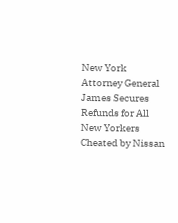New York Attorney General James Secures Refunds for All New Yorkers Cheated by Nissan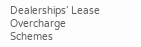Dealerships’ Lease Overcharge Schemes